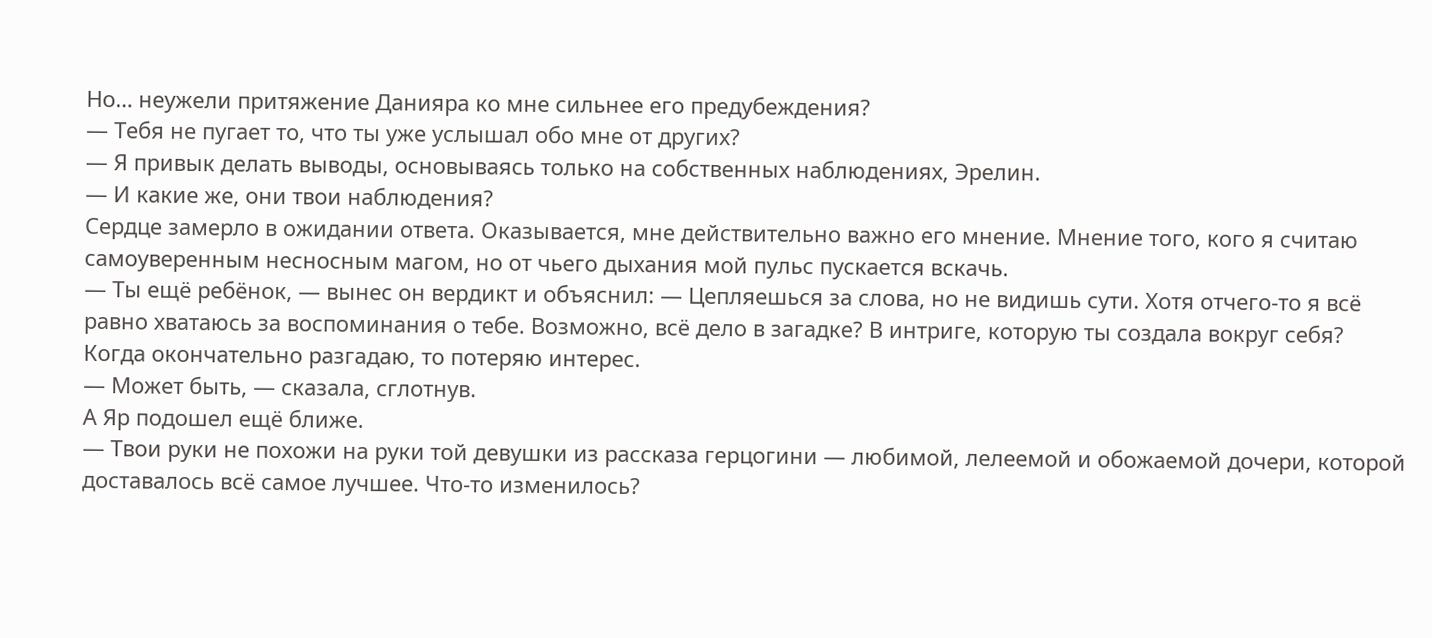Но… неужели притяжение Данияра ко мне сильнее его предубеждения?
— Тебя не пугает то, что ты уже услышал обо мне от других?
— Я привык делать выводы, основываясь только на собственных наблюдениях, Эрелин.
— И какие же, они твои наблюдения?
Сердце замерло в ожидании ответа. Оказывается, мне действительно важно его мнение. Мнение того, кого я считаю самоуверенным несносным магом, но от чьего дыхания мой пульс пускается вскачь.
— Ты ещё ребёнок, — вынес он вердикт и объяснил: — Цепляешься за слова, но не видишь сути. Хотя отчего-то я всё равно хватаюсь за воспоминания о тебе. Возможно, всё дело в загадке? В интриге, которую ты создала вокруг себя? Когда окончательно разгадаю, то потеряю интерес.
— Может быть, — сказала, сглотнув.
А Яр подошел ещё ближе.
— Твои руки не похожи на руки той девушки из рассказа герцогини — любимой, лелеемой и обожаемой дочери, которой доставалось всё самое лучшее. Что-то изменилось?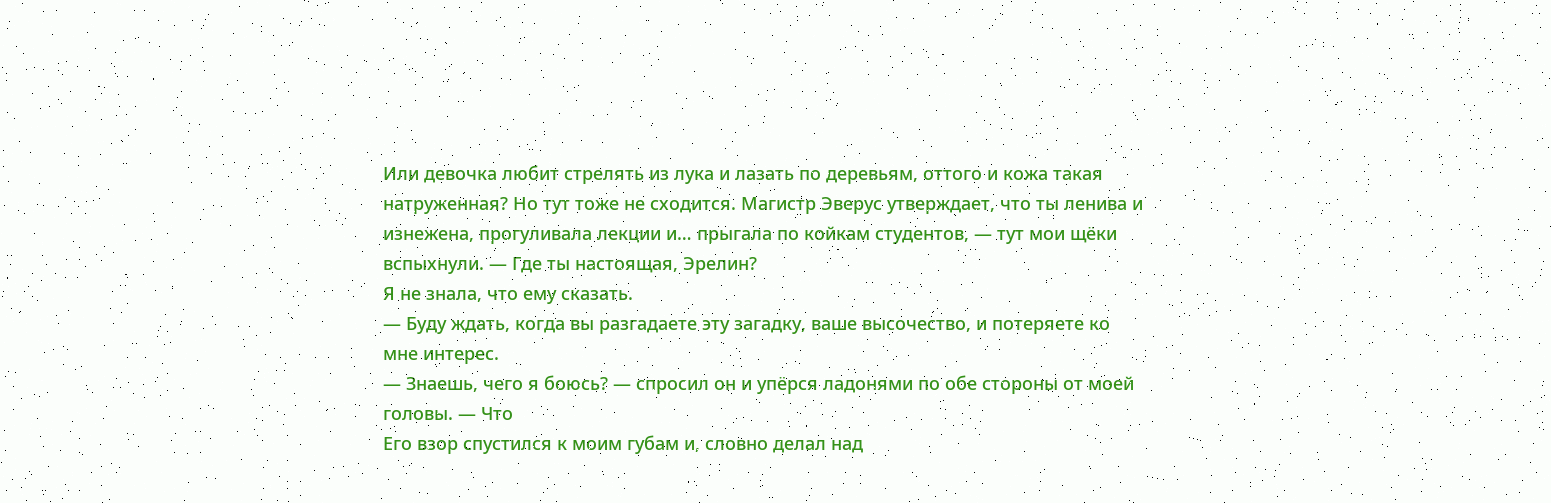Или девочка любит стрелять из лука и лазать по деревьям, оттого и кожа такая натруженная? Но тут тоже не сходится. Магистр Эверус утверждает, что ты ленива и изнежена, прогуливала лекции и… прыгала по койкам студентов, — тут мои щёки вспыхнули. — Где ты настоящая, Эрелин?
Я не знала, что ему сказать.
— Буду ждать, когда вы разгадаете эту загадку, ваше высочество, и потеряете ко мне интерес.
— Знаешь, чего я боюсь? — спросил он и упёрся ладонями по обе стороны от моей головы. — Что
Его взор спустился к моим губам и, словно делал над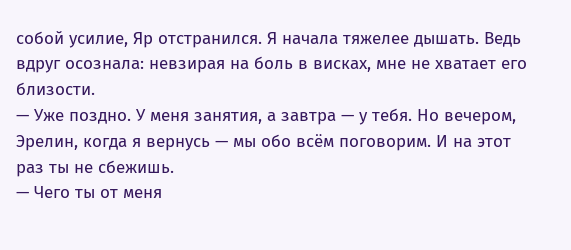собой усилие, Яр отстранился. Я начала тяжелее дышать. Ведь вдруг осознала: невзирая на боль в висках, мне не хватает его близости.
— Уже поздно. У меня занятия, а завтра — у тебя. Но вечером, Эрелин, когда я вернусь — мы обо всём поговорим. И на этот раз ты не сбежишь.
— Чего ты от меня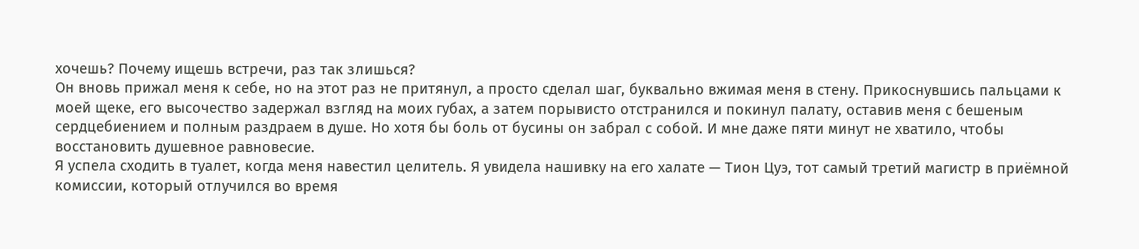хочешь? Почему ищешь встречи, раз так злишься?
Он вновь прижал меня к себе, но на этот раз не притянул, а просто сделал шаг, буквально вжимая меня в стену. Прикоснувшись пальцами к моей щеке, его высочество задержал взгляд на моих губах, а затем порывисто отстранился и покинул палату, оставив меня с бешеным сердцебиением и полным раздраем в душе. Но хотя бы боль от бусины он забрал с собой. И мне даже пяти минут не хватило, чтобы восстановить душевное равновесие.
Я успела сходить в туалет, когда меня навестил целитель. Я увидела нашивку на его халате — Тион Цуэ, тот самый третий магистр в приёмной комиссии, который отлучился во время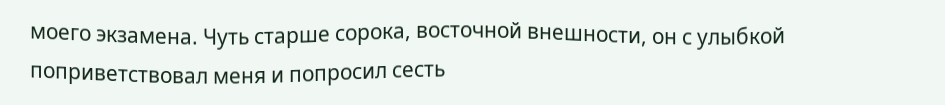моего экзамена. Чуть старше сорока, восточной внешности, он с улыбкой поприветствовал меня и попросил сесть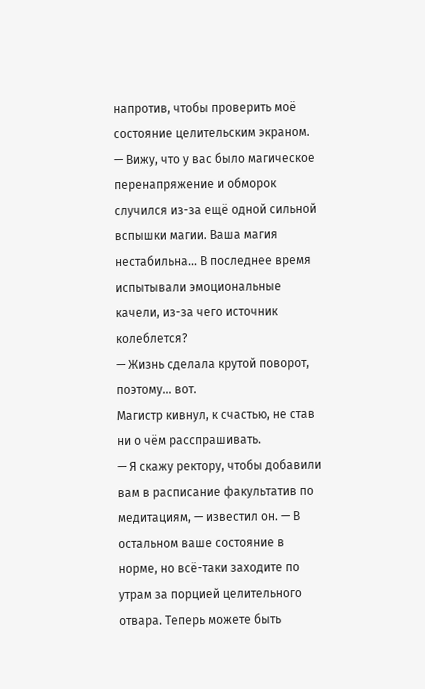напротив, чтобы проверить моё состояние целительским экраном.
— Вижу, что у вас было магическое перенапряжение и обморок случился из-за ещё одной сильной вспышки магии. Ваша магия нестабильна… В последнее время испытывали эмоциональные качели, из-за чего источник колеблется?
— Жизнь сделала крутой поворот, поэтому… вот.
Магистр кивнул, к счастью, не став ни о чём расспрашивать.
— Я скажу ректору, чтобы добавили вам в расписание факультатив по медитациям, — известил он. — В остальном ваше состояние в норме, но всё-таки заходите по утрам за порцией целительного отвара. Теперь можете быть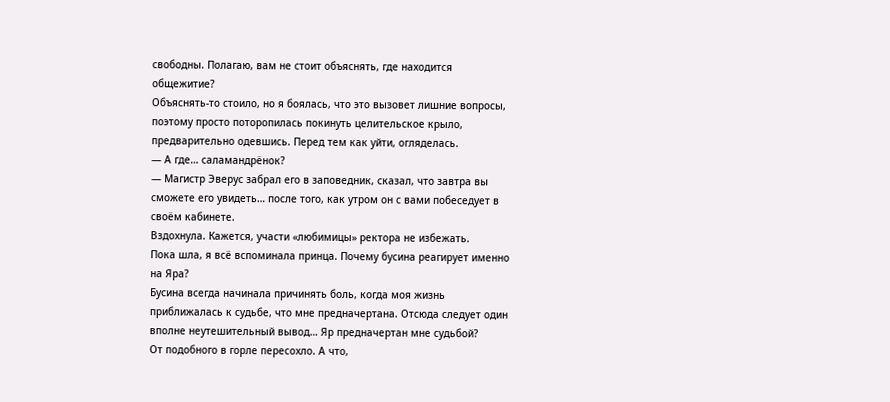свободны. Полагаю, вам не стоит объяснять, где находится общежитие?
Объяснять-то стоило, но я боялась, что это вызовет лишние вопросы, поэтому просто поторопилась покинуть целительское крыло, предварительно одевшись. Перед тем как уйти, огляделась.
— А где… саламандрёнок?
— Магистр Эверус забрал его в заповедник, сказал, что завтра вы сможете его увидеть… после того, как утром он с вами побеседует в своём кабинете.
Вздохнула. Кажется, участи «любимицы» ректора не избежать.
Пока шла, я всё вспоминала принца. Почему бусина реагирует именно на Яра?
Бусина всегда начинала причинять боль, когда моя жизнь приближалась к судьбе, что мне предначертана. Отсюда следует один вполне неутешительный вывод… Яр предначертан мне судьбой?
От подобного в горле пересохло. А что,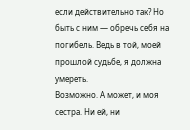если действительно так? Но быть с ним — обречь себя на погибель. Ведь в той, моей прошлой судьбе, я должна умереть.
Возможно. А может, и моя сестра. Ни ей, ни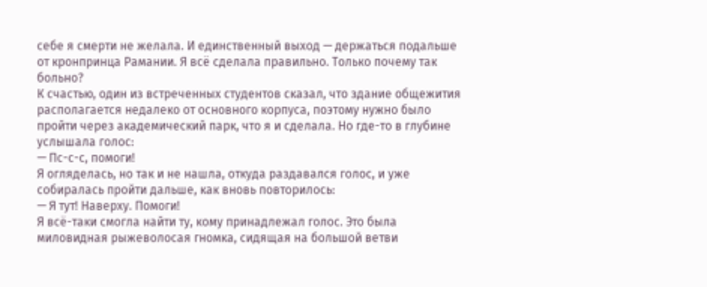себе я смерти не желала. И единственный выход — держаться подальше от кронпринца Рамании. Я всё сделала правильно. Только почему так больно?
К счастью, один из встреченных студентов сказал, что здание общежития располагается недалеко от основного корпуса, поэтому нужно было пройти через академический парк, что я и сделала. Но где-то в глубине услышала голос:
— Пс-с-с, помоги!
Я огляделась, но так и не нашла, откуда раздавался голос, и уже собиралась пройти дальше, как вновь повторилось:
— Я тут! Наверху. Помоги!
Я всё-таки смогла найти ту, кому принадлежал голос. Это была миловидная рыжеволосая гномка, сидящая на большой ветви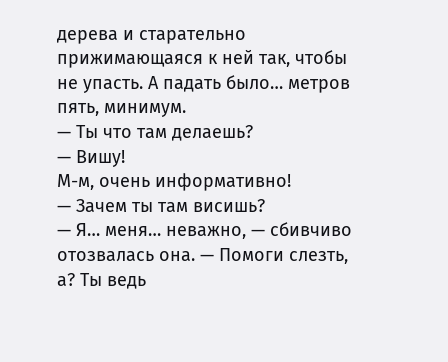дерева и старательно прижимающаяся к ней так, чтобы не упасть. А падать было… метров пять, минимум.
— Ты что там делаешь?
— Вишу!
М-м, очень информативно!
— Зачем ты там висишь?
— Я… меня… неважно, — сбивчиво отозвалась она. — Помоги слезть, а? Ты ведь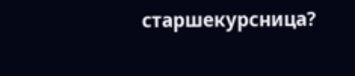старшекурсница?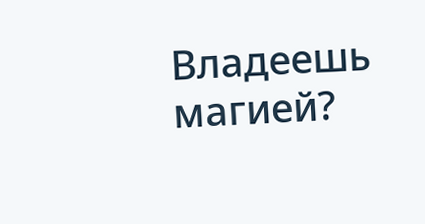Владеешь магией?